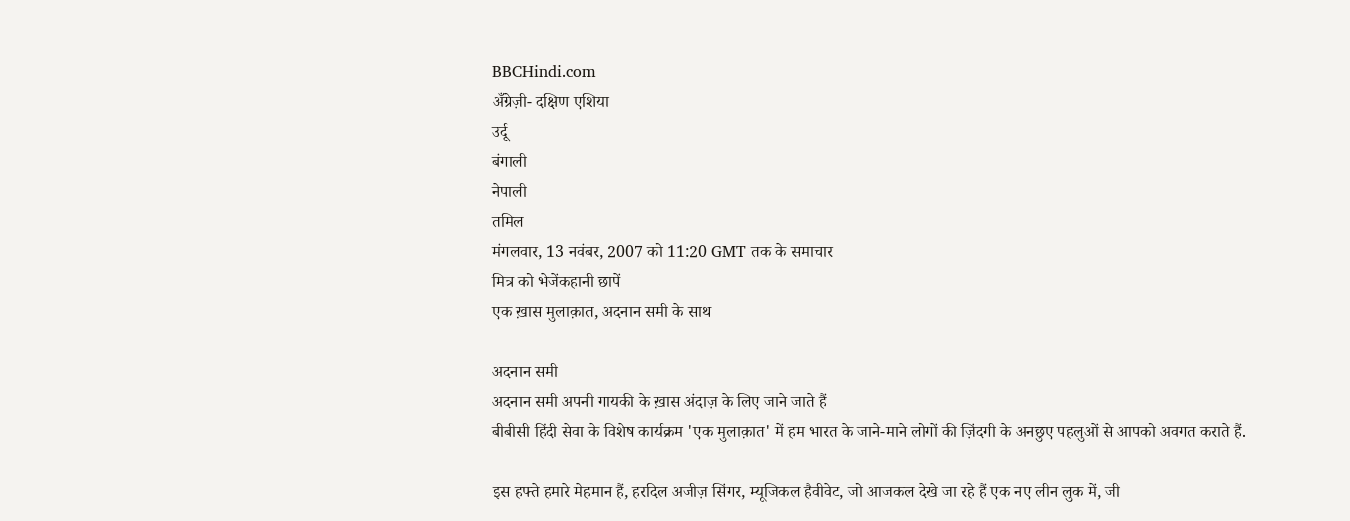BBCHindi.com
अँग्रेज़ी- दक्षिण एशिया
उर्दू
बंगाली
नेपाली
तमिल
मंगलवार, 13 नवंबर, 2007 को 11:20 GMT तक के समाचार
मित्र को भेजेंकहानी छापें
एक ख़ास मुलाक़ात, अदनान समी के साथ

अदनान समी
अदनान समी अपनी गायकी के ख़ास अंदाज़ के लिए जाने जाते हैं
बीबीसी हिंदी सेवा के विशेष कार्यक्रम 'एक मुलाक़ात' में हम भारत के जाने-माने लोगों की ज़िंदगी के अनछुए पहलुओं से आपको अवगत कराते हैं.

इस हफ्ते हमारे मेहमान हैं, हरदिल अजीज़ सिंगर, म्यूजिकल हैवीवेट, जो आजकल देखे जा रहे हैं एक नए लीन लुक में, जी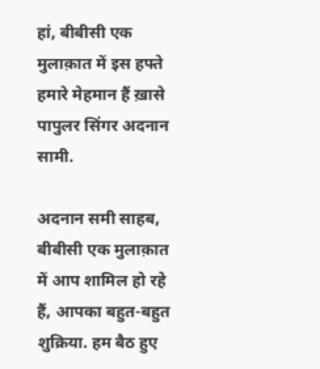हां, बीबीसी एक मुलाक़ात में इस हफ्ते हमारे मेहमान हैं ख़ासे पापुलर सिंगर अदनान सामी.

अदनान समी साहब, बीबीसी एक मुलाक़ात में आप शामिल हो रहे हैं, आपका बहुत-बहुत शुक्रिया. हम बैठ हुए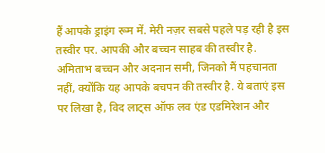हैं आपके ड्राइंग रूम में. मेरी नज़र सबसे पहले पड़ रही है इस तस्वीर पर. आपकी और बच्चन साहब की तस्वीर है. अमिताभ बच्चन और अदनान समी, जिनको मैं पहचानता नहीं, क्योंकि यह आपके बचपन की तस्वीर है. ये बताएं इस पर लिखा है, विद लाट्स ऑफ लव एंड एडमिरेशन और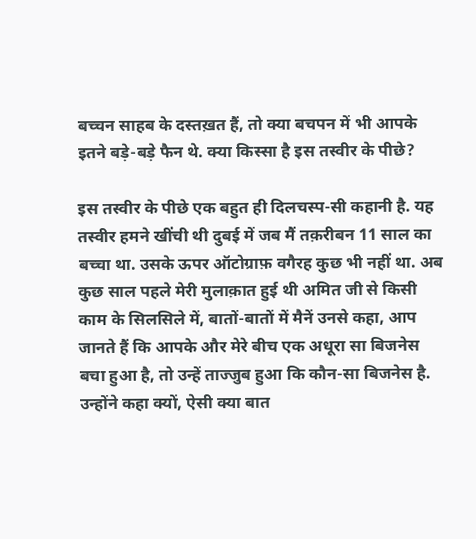बच्चन साहब के दस्तख़त हैं, तो क्या बचपन में भी आपके इतने बड़े-बड़े फैन थे. क्या किस्सा है इस तस्वीर के पीछे?

इस तस्वीर के पीछे एक बहुत ही दिलचस्प-सी कहानी है. यह तस्वीर हमने खींची थी दुबई में जब मैं तक़रीबन 11 साल का बच्चा था. उसके ऊपर ऑटोग्राफ़ वगैरह कुछ भी नहीं था. अब कुछ साल पहले मेरी मुलाक़ात हुई थी अमित जी से किसी काम के सिलसिले में, बातों-बातों में मैनें उनसे कहा, आप जानते हैं कि आपके और मेरे बीच एक अधूरा सा बिजनेस बचा हुआ है, तो उन्हें ताज्जुब हुआ कि कौन-सा बिजनेस है. उन्होंने कहा क्यों, ऐसी क्या बात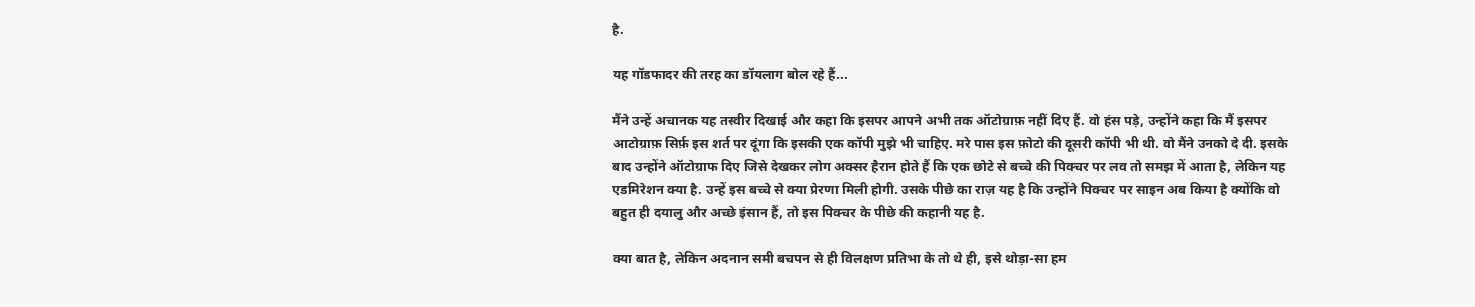है.

यह गॉडफादर की तरह का डॉयलाग बोल रहे हैं...

मैंने उन्हें अचानक यह तस्वीर दिखाई और कहा कि इसपर आपने अभी तक ऑटोग्राफ़ नहीं दिए हैं. वो हंस पड़े, उन्होंने कहा कि मैं इसपर आटोग्राफ़ सिर्फ़ इस शर्त पर दूंगा कि इसकी एक कॉपी मुझे भी चाहिए. मरे पास इस फ़ोटो की दूसरी कॉपी भी थी. वो मैंने उनको दे दी. इसके बाद उन्होंने ऑटोग्राफ दिए जिसे देखकर लोग अक्सर हैरान होते हैं कि एक छोटे से बच्चे की पिक्चर पर लव तो समझ में आता है, लेकिन यह एडमिरेशन क्या है. उन्हें इस बच्चे से क्या प्रेरणा मिली होगी. उसके पीछे का राज़ यह है कि उन्होंने पिक्चर पर साइन अब किया है क्योंकि वो बहुत ही दयालु और अच्छे इंसान हैं, तो इस पिक्चर के पीछे की कहानी यह है.

क्या बात है, लेकिन अदनान समी बचपन से ही विलक्षण प्रतिभा के तो थे ही, इसे थोड़ा-सा हम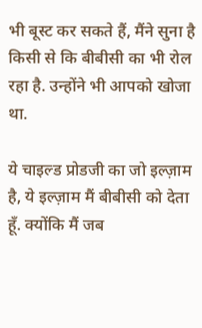भी बूस्ट कर सकते हैं, मैंने सुना है किसी से कि बीबीसी का भी रोल रहा है. उन्होंने भी आपको खोजा था.

ये चाइल्ड प्रोडजी का जो इल्ज़ाम है, ये इल्ज़ाम मैं बीबीसी को देता हूँ. क्योंकि मैं जब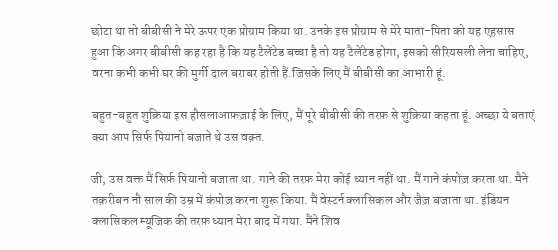छोटा था तो बीबीसी ने मेरे ऊपर एक प्रोग्राम किया था. उनके इस प्रोग्राम से मेरे माता-पिता को यह एहसास हुआ कि अगर बीबीसी कह रहा है कि यह टैलेंटेड बच्चा है तो यह टैलेंटेड होगा, इसको सीरियसली लेना चाहिए, वरना कभी कभी घर की मुर्गी दाल बराबर होती हैं.जिसके लिए मैं बीबीसी का आभारी हूं.

बहुत-बहुत शुक्रिया इस हौसलाआफ़ज़ाई के लिए, मैं पूरे बीबीसी की तरफ़ से शुक्रिया कहता हूं. अच्छा ये बताएं क्या आप सिर्फ पियानो बजाते थे उस वक़्त.

जी, उस वक्त मैं सिर्फ़ पियानो बजाता था. गाने की तरफ़ मेरा कोई ध्यान नहीं था. मैं गाने कंपोज़ करता था. मैने तक़रीबन नौ साल की उम्र में कंपोज़ करना शुरू किया. मैं वेस्टर्न क्लासिकल और जैज़ बजाता था. इंडियन क्लासिकल म्यूजिक की तरफ़ ध्यान मेरा बाद में गया. मैंने शिव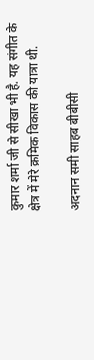कुमार शर्मा जी से सीखा भी है. यह संगीत के क्षेत्र में मेरे क्रमिक विकास की यात्रा थी.

अदनान समी साहब बीबीसी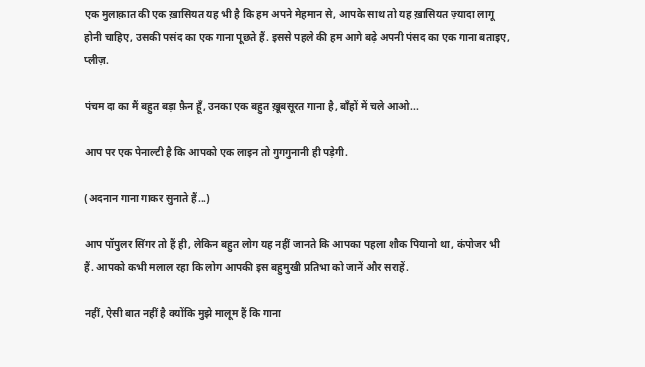एक मुलाक़ात की एक ख़ासियत यह भी है कि हम अपने मेहमान से, आपके साथ तो यह ख़ासियत ज़्यादा लागू होनी चाहिए, उसकी पसंद का एक गाना पूछते हैं. इससे पहले की हम आगे बढ़े अपनी पंसद का एक गाना बताइए, प्लीज़.

पंचम दा का मैं बहुत बड़ा फ़ैन हूँ, उनका एक बहुत ख़ूबसूरत गाना है, बाँहों में चले आओ...

आप पर एक पेनाल्टी है कि आपको एक लाइन तो गुगगुनानी ही पड़ेगी.

(अदनान गाना गाकर सुनाते हैं...)

आप पॉपुलर सिंगर तो हैं ही, लेकिन बहुत लोग यह नहीं जानते कि आपका पहला शौक पियानो था, कंपोजर भी हैं. आपको कभी मलाल रहा कि लोग आपकी इस बहुमुखी प्रतिभा को जानें और सराहें.

नहीं, ऐसी बात नहीं है क्योंकि मुझे मालूम हैं कि गाना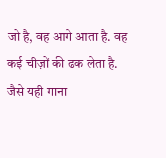जो है, वह आगे आता है. वह कई चीज़ों की ढक लेता है. जैसे यही गाना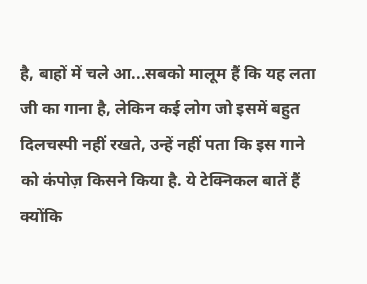है, बाहों में चले आ...सबको मालूम हैं कि यह लता जी का गाना है, लेकिन कई लोग जो इसमें बहुत दिलचस्पी नहीं रखते, उन्हें नहीं पता कि इस गाने को कंपोज़ किसने किया है. ये टेक्निकल बातें हैं क्योंकि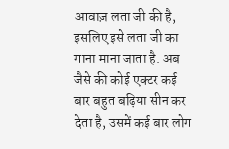आवाज़ लता जी की है, इसलिए इसे लता जी का गाना माना जाता है. अब जैसे की कोई एक्टर कई बार बहुत बढ़िया सीन कर देता है, उसमें कई बार लोग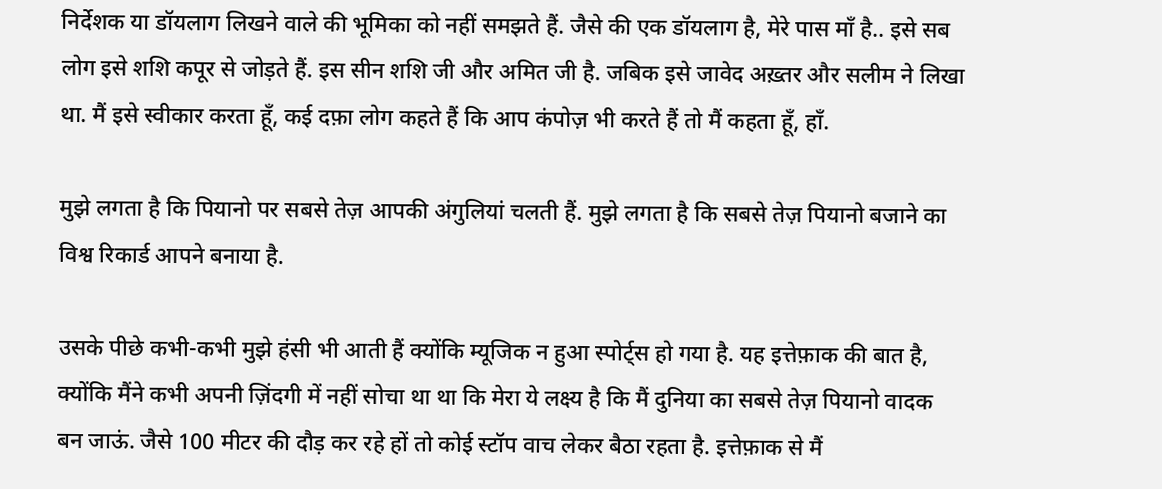निर्देशक या डॉयलाग लिखने वाले की भूमिका को नहीं समझते हैं. जैसे की एक डॉयलाग है, मेरे पास माँ है.. इसे सब लोग इसे शशि कपूर से जोड़ते हैं. इस सीन शशि जी और अमित जी है. जबिक इसे जावेद अख़्तर और सलीम ने लिखा था. मैं इसे स्वीकार करता हूँ, कई दफ़ा लोग कहते हैं कि आप कंपोज़ भी करते हैं तो मैं कहता हूँ, हाँ.

मुझे लगता है कि पियानो पर सबसे तेज़ आपकी अंगुलियां चलती हैं. मुझे लगता है कि सबसे तेज़ पियानो बजाने का विश्व रिकार्ड आपने बनाया है.

उसके पीछे कभी-कभी मुझे हंसी भी आती हैं क्योंकि म्यूजिक न हुआ स्पोर्ट्स हो गया है. यह इत्तेफ़ाक की बात है, क्योंकि मैंने कभी अपनी ज़िंदगी में नहीं सोचा था था कि मेरा ये लक्ष्य है कि मैं दुनिया का सबसे तेज़ पियानो वादक बन जाऊं. जैसे 100 मीटर की दौड़ कर रहे हों तो कोई स्टॉप वाच लेकर बैठा रहता है. इत्तेफ़ाक से मैं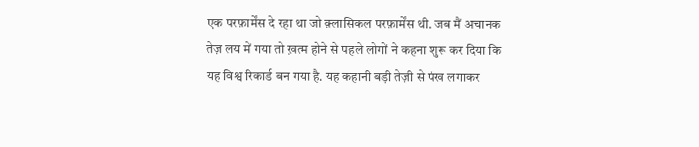एक परफ़ार्मेंस दे रहा था जो क़्लासिकल परफ़ार्मेंस थी. जब मैं अचानक तेज़ लय में गया तो ख़त्म होने से पहले लोगों ने कहना शुरू कर दिया कि यह विश्व रिकार्ड बन गया है. यह कहानी बड़ी तेज़ी से पंख लगाकर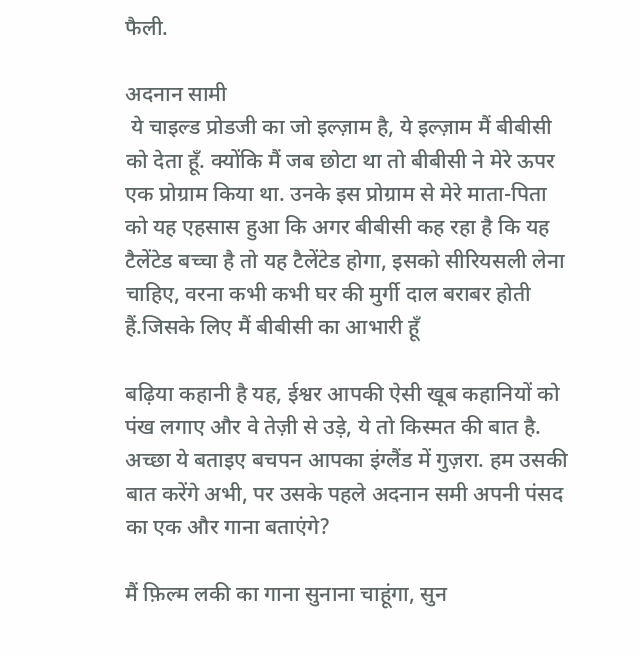फैली.

अदनान सामी
 ये चाइल्ड प्रोडजी का जो इल्ज़ाम है, ये इल्ज़ाम मैं बीबीसी को देता हूँ. क्योंकि मैं जब छोटा था तो बीबीसी ने मेरे ऊपर एक प्रोग्राम किया था. उनके इस प्रोग्राम से मेरे माता-पिता को यह एहसास हुआ कि अगर बीबीसी कह रहा है कि यह टैलेंटेड बच्चा है तो यह टैलेंटेड होगा, इसको सीरियसली लेना चाहिए, वरना कभी कभी घर की मुर्गी दाल बराबर होती हैं.जिसके लिए मैं बीबीसी का आभारी हूँ

बढ़िया कहानी है यह, ईश्वर आपकी ऐसी खूब कहानियों को पंख लगाए और वे तेज़ी से उड़े, ये तो किस्मत की बात है. अच्छा ये बताइए बचपन आपका इंग्लैंड में गुज़रा. हम उसकी बात करेंगे अभी, पर उसके पहले अदनान समी अपनी पंसद का एक और गाना बताएंगे?

मैं फ़िल्म लकी का गाना सुनाना चाहूंगा, सुन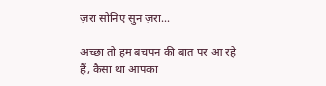ज़रा सोनिए सुन ज़रा...

अच्छा तो हम बचपन की बात पर आ रहे हैं, कैसा था आपका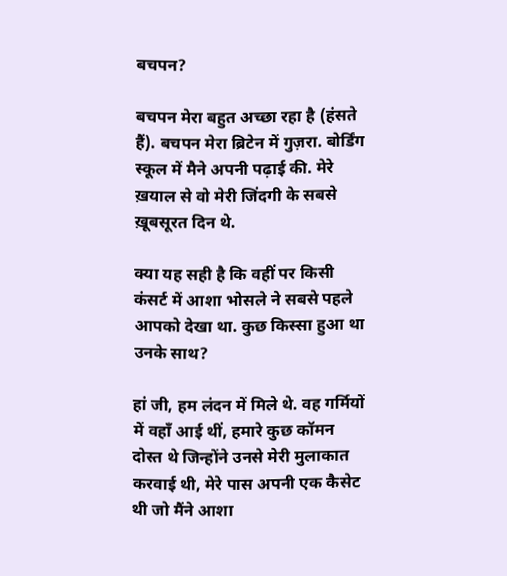बचपन?

बचपन मेरा बहुत अच्छा रहा है (हंसते हैं). बचपन मेरा ब्रिटेन में गुज़रा. बोर्डिंग स्कूल में मैने अपनी पढ़ाई की. मेरे ख़याल से वो मेरी जिंदगी के सबसे ख़ूबसूरत दिन थे.

क्या यह सही है कि वहीं पर किसी कंसर्ट में आशा भोसले ने सबसे पहले आपको देखा था. कुछ किस्सा हुआ था उनके साथ?

हां जी, हम लंदन में मिले थे. वह गर्मियों में वहाँ आई थीं, हमारे कुछ कॉमन दोस्त थे जिन्होंने उनसे मेरी मुलाकात करवाई थी, मेरे पास अपनी एक कैसेट थी जो मैंने आशा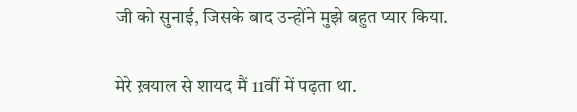जी को सुनाई, जिसके बाद उन्होंने मुझे बहुत प्यार किया.

मेरे ख़याल से शायद मैं 11वीं में पढ़ता था.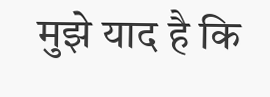मुझे याद है कि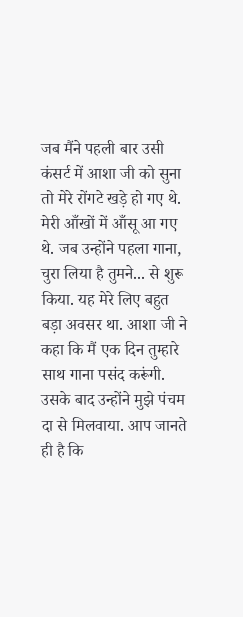जब मैंने पहली बार उसी कंसर्ट में आशा जी को सुना तो मेरे रोंगटे खड़े हो गए थे. मेरी आँखों में आँसू आ गए थे. जब उन्होंने पहला गाना, चुरा लिया है तुमने... से शुरू किया. यह मेरे लिए बहुत बड़ा अवसर था. आशा जी ने कहा कि मैं एक दिन तुम्हारे साथ गाना पसंद करूंगी. उसके बाद उन्होंने मुझे पंचम दा से मिलवाया. आप जानते ही है कि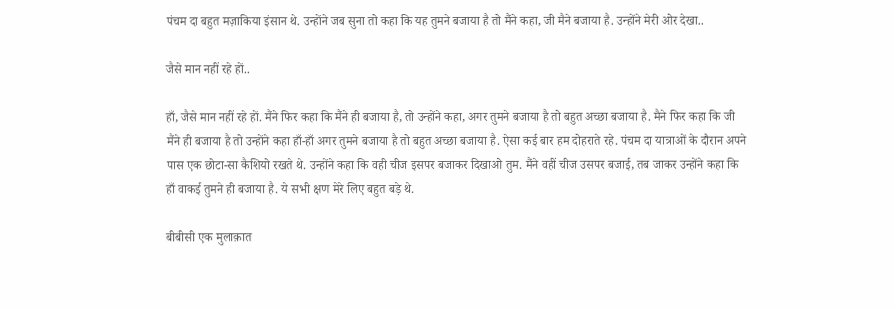पंचम दा बहुत मज़ाकिया इंसान थे. उन्होंने जब सुना तो कहा कि यह तुमने बजाया है तो मैंने कहा, जी मैने बजाया है. उन्होंने मेरी ओर देखा..

जैसे मान नहीं रहे हों..

हाँ, जैसे मान नहीं रहे हों. मैंने फिर कहा कि मैंने ही बजाया है, तो उन्होंने कहा, अगर तुमने बजाया है तो बहुत अच्छा बजाया है. मैने फिर कहा कि जी मैंने ही बजाया है तो उन्होंने कहा हाँ-हाँ अगर तुमने बजाया है तो बहुत अच्छा बजाया है. ऐसा कई बार हम दोहराते रहे. पंचम दा यात्राओं के दौरान अपने पास एक छोटा-सा कैशियो रखते थे. उन्होंने कहा कि वही चीज इसपर बजाकर दिखाओ तुम. मैंने वहीं चीज उसपर बजाई, तब जाकर उन्होंने कहा कि हाँ वाकई तुमने ही बजाया है. ये सभी क्षण मेरे लिए बहुत बड़े थे.

बीबीसी एक मुलाक़ात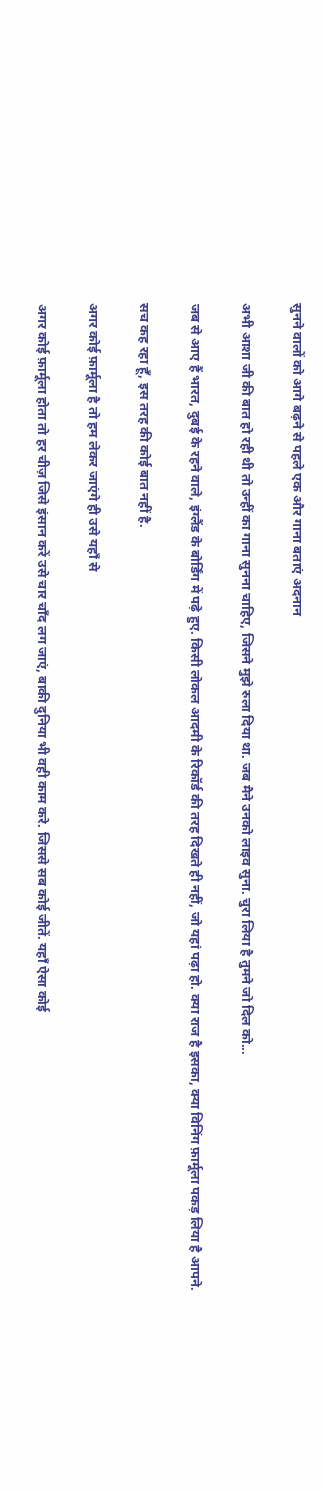सुनने वालों को आगे बढ़ने से पहले एक और गाना बताएं अदनान

अभी आशा जी की बात हो रही थी तो उन्हीं का गाना सुनना चाहिए, जिसने मुझे रुला दिया था. जब मैने उनको लाइव सुना. चुरा लिया है तुमने जो दिल को...

जब से आए हैं भारत, दुबई के रहने वाले, इंग्लैंड के बोर्डिंग में पढ़े हुए. किसी लोकल आदमी के रिकॉर्ड की तरह दिखते ही नहीं, जो यहां पढ़ा हो. क्या राज है इसका, क्या विनिंग फ़ार्मूला पकड़ लिया है आपने.

सच कह रहा हूँ, इस तरह की कोई बात नहीं है.

अगर कोई फ़ार्मूला है तो हम लेकर जाएंगे ही उसे यहाँ से

अगर कोई फ़ार्मूला होता तो हर चीज़ जिसे इंसान करें उसे चार चाँद लग जाएं, बाकी दुनिया भी वही काम करे. जिससे सब कोई जीतें. यहाँ ऐसा कोई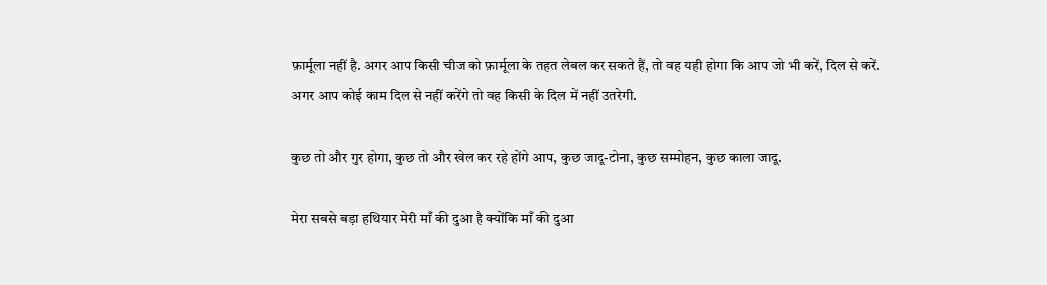फ़ार्मूला नहीं है. अगर आप किसी चीज को फ़ार्मूला के तहत लेबल कर सकते हैं, तो वह यही होगा कि आप जो भी करें, दिल से करें. अगर आप कोई काम दिल से नहीं करेंगे तो वह किसी के दिल में नहीं उतरेगी.

कुछ तो और गुर होगा, कुछ तो और खेल कर रहे होंगे आप, कुछ जादू-टोना, कुछ सम्मोहन, कुछ काला जादू.

मेरा सबसे बड़ा हथियार मेरी माँ की दुआ है क्योंकि माँ की दुआ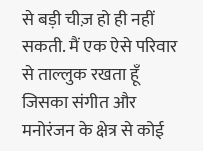से बड़ी चीज़ हो ही नहीं सकती. मैं एक ऐसे परिवार से ताल्लुक रखता हूँ जिसका संगीत और मनोरंजन के क्षेत्र से कोई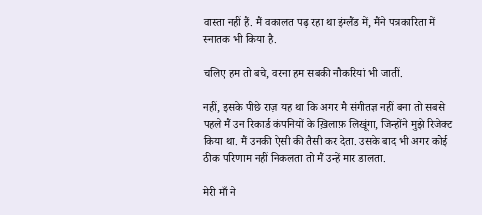वास्ता नहीं हैं. मैं वकालत पढ़ रहा था इंग्लैंड में, मैंने पत्रकारिता में स्नातक भी किया है.

चलिए हम तो बचे, वरना हम सबकी नौकरियां भी जातीं.

नहीं, इसके पीछे राज़ यह था कि अगर मै संगीतज्ञ नहीं बना तो सबसे पहले मैं उन रिकार्ड कंपनियों के ख़िलाफ़ लिखूंगा, जिन्होंने मुझे रिजेक्ट किया था. मैं उनकी ऐसी की तैसी कर देता. उसके बाद भी अगर कोई ठीक परिणाम नहीं निकलता तो मैं उन्हें मार डालता.

मेरी माँ ने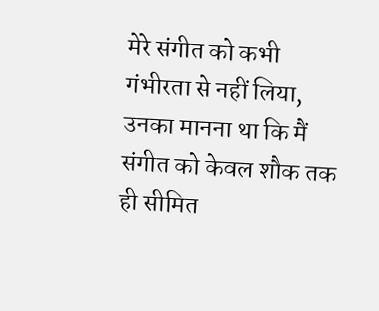मेरे संगीत को कभी गंभीरता से नहीं लिया, उनका मानना था कि मैं संगीत को केवल शौक तक ही सीमित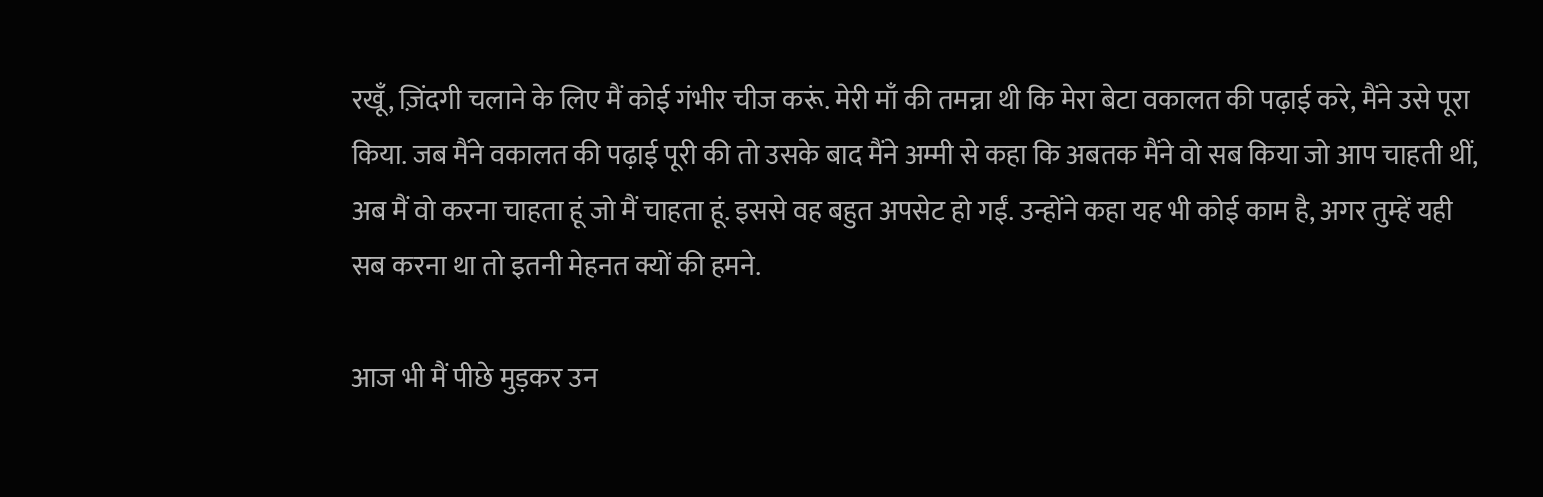रखूँ, ज़िंदगी चलाने के लिए मैं कोई गंभीर चीज करूं. मेरी माँ की तमन्ना थी कि मेरा बेटा वकालत की पढ़ाई करे, मैंने उसे पूरा किया. जब मैंने वकालत की पढ़ाई पूरी की तो उसके बाद मैंने अम्मी से कहा कि अबतक मैंने वो सब किया जो आप चाहती थीं, अब मैं वो करना चाहता हूं जो मैं चाहता हूं. इससे वह बहुत अपसेट हो गईं. उन्होंने कहा यह भी कोई काम है, अगर तुम्हें यही सब करना था तो इतनी मेहनत क्यों की हमने.

आज भी मैं पीछे मुड़कर उन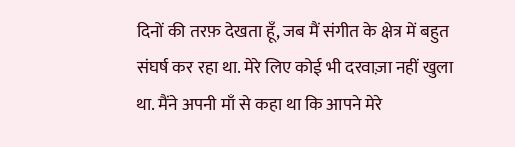दिनों की तरफ़ देखता हूँ, जब मैं संगीत के क्षेत्र में बहुत संघर्ष कर रहा था. मेरे लिए कोई भी दरवाज़ा नहीं खुला था. मैंने अपनी माँ से कहा था कि आपने मेरे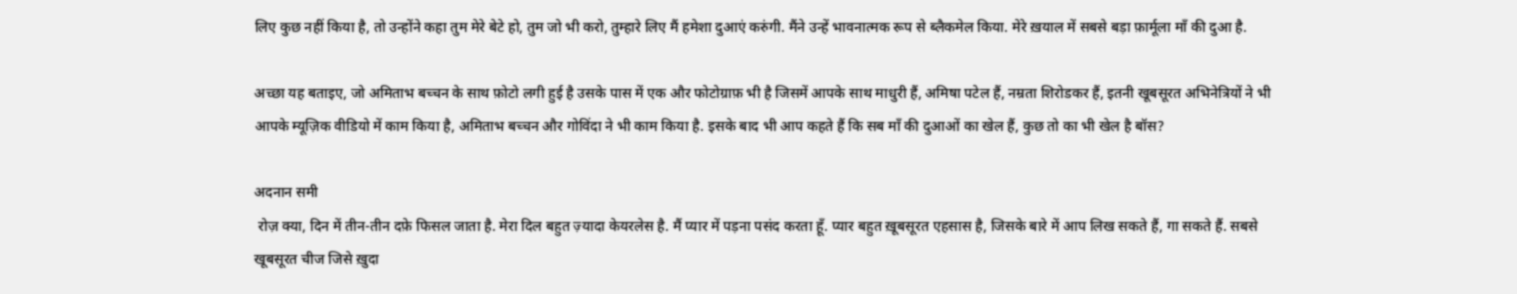लिए कुछ नहीं किया है, तो उन्होंने कहा तुम मेरे बेटे हो, तुम जो भी करो, तुम्हारे लिए मैं हमेशा दुआएं करुंगी. मैंने उन्हें भावनात्मक रूप से ब्लैकमेल किया. मेरे ख़याल में सबसे बड़ा फ़ार्मूला माँ की दुआ है.

अच्छा यह बताइए, जो अमिताभ बच्चन के साथ फ़ोटो लगी हुई है उसके पास में एक और फोटोग्राफ़ भी है जिसमें आपके साथ माधुरी हैं, अमिषा पटेल हैं, नम्रता शिरोडकर हैं, इतनी खूबसूरत अभिनेत्रियों ने भी आपके म्यूज़िक वीडियो में काम किया है, अमिताभ बच्चन और गोविंदा ने भी काम किया है. इसके बाद भी आप कहते हैं कि सब माँ की दुआओं का खेल हैं, कुछ तो का भी खेल है बॉस?

अदनान समी
 रोज़ क्या, दिन में तीन-तीन दफ़े फिसल जाता है. मेरा दिल बहुत ज़्यादा केयरलेस है. मैं प्यार में पड़ना पसंद करता हूँ. प्यार बहुत ख़ूबसूरत एहसास है, जिसके बारे में आप लिख सकते हैं, गा सकते हैं. सबसे खूबसूरत चीज जिसे ख़ुदा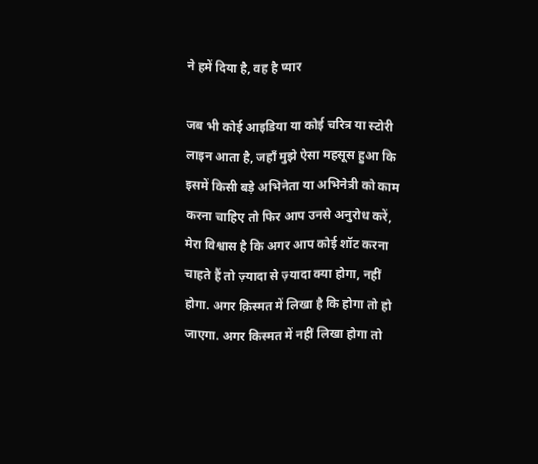ने हमें दिया है, वह है प्यार

जब भी कोई आइडिया या कोई चरित्र या स्टोरी लाइन आता है, जहाँ मुझे ऐसा महसूस हुआ कि इसमें किसी बड़े अभिनेता या अभिनेत्री को काम करना चाहिए तो फिर आप उनसे अनुरोध करें, मेरा विश्वास है कि अगर आप कोई शॉट करना चाहते हैं तो ज़्यादा से ज़्यादा क्या होगा, नहीं होगा. अगर क़िस्मत में लिखा है कि होगा तो हो जाएगा. अगर किस्मत में नहीं लिखा होगा तो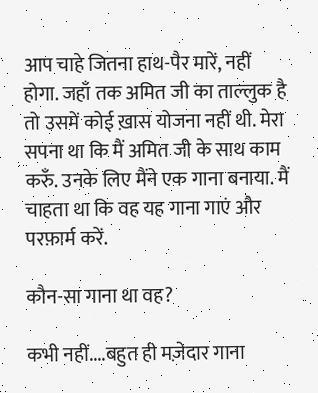आप चाहे जितना हाथ-पैर मारें, नहीं होगा. जहाँ तक अमित जी का ताल्लुक है तो उसमें कोई ख़ास योजना नहीं थी. मेरा सपना था कि मैं अमित जी के साथ काम करुँ. उनके लिए मैंने एक गाना बनाया. मैं चाहता था कि वह यह गाना गाएं और परफ़ार्म करें.

कौन-सा गाना था वह?

कभी नहीं....बहुत ही मज़ेदार गाना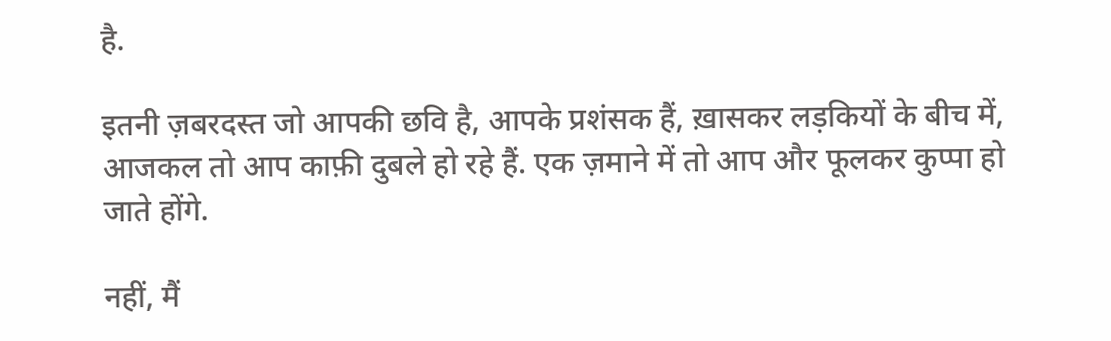है.

इतनी ज़बरदस्त जो आपकी छवि है, आपके प्रशंसक हैं, ख़ासकर लड़कियों के बीच में, आजकल तो आप काफ़ी दुबले हो रहे हैं. एक ज़माने में तो आप और फूलकर कुप्पा हो जाते होंगे.

नहीं, मैं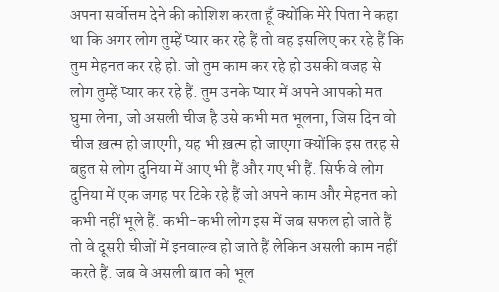अपना सर्वोत्तम देने की कोशिश करता हूँ क्योंकि मेरे पिता ने कहा था कि अगर लोग तुम्हें प्यार कर रहे हैं तो वह इसलिए कर रहे हैं कि तुम मेहनत कर रहे हो. जो तुम काम कर रहे हो उसकी वजह से लोग तुम्हें प्यार कर रहे हैं. तुम उनके प्यार में अपने आपको मत घुमा लेना, जो असली चीज है उसे कभी मत भूलना, जिस दिन वो चीज ख़त्म हो जाएगी, यह भी ख़त्म हो जाएगा क्योंकि इस तरह से बहुत से लोग दुनिया में आए भी हैं और गए भी हैं. सिर्फ वे लोग दुनिया में एक जगह पर टिके रहे हैं जो अपने काम और मेहनत को कभी नहीं भूले हैं. कभी-कभी लोग इस में जब सफल हो जाते हैं तो वे दूसरी चीजों में इनवाल्व हो जाते हैं लेकिन असली काम नहीं करते हैं. जब वे असली बात को भूल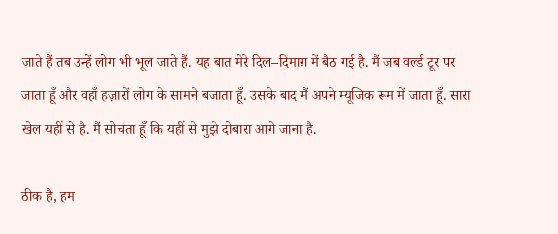जाते हैं तब उन्हें लोग भी भूल जाते हैं. यह बात मेरे दिल–दिमाग़ में बैठ गई है. मैं जब वर्ल्ड टूर पर जाता हूँ और वहाँ हज़ारों लोग के सामने बजाता हूँ. उसके बाद मैं अपने म्यूजिक रूम में जाता हूँ. सारा खेल यहीं से है. मैं सोचता हूँ कि यहीं से मुझे दोबारा आगे जाना है.

ठीक है, हम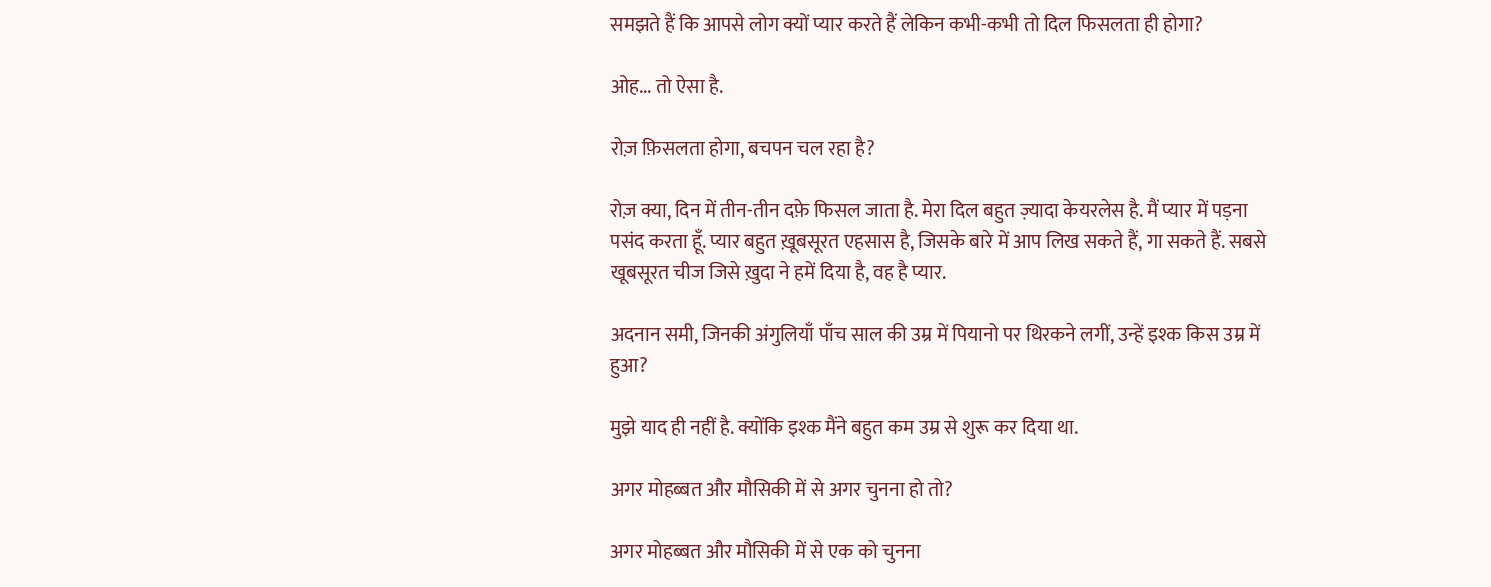समझते हैं कि आपसे लोग क्यों प्यार करते हैं लेकिन कभी-कभी तो दिल फिसलता ही होगा?

ओह... तो ऐसा है.

रोज़ फ़िसलता होगा, बचपन चल रहा है?

रोज़ क्या, दिन में तीन-तीन दफ़े फिसल जाता है. मेरा दिल बहुत ज़्यादा केयरलेस है. मैं प्यार में पड़ना पसंद करता हूँ. प्यार बहुत ख़ूबसूरत एहसास है, जिसके बारे में आप लिख सकते हैं, गा सकते हैं. सबसे खूबसूरत चीज जिसे ख़ुदा ने हमें दिया है, वह है प्यार.

अदनान समी, जिनकी अंगुलियाँ पाँच साल की उम्र में पियानो पर थिरकने लगीं, उन्हें इश्क किस उम्र में हुआ?

मुझे याद ही नहीं है. क्योंकि इश्क मैंने बहुत कम उम्र से शुरू कर दिया था.

अगर मोहब्बत और मौसिकी में से अगर चुनना हो तो?

अगर मोहब्बत और मौसिकी में से एक को चुनना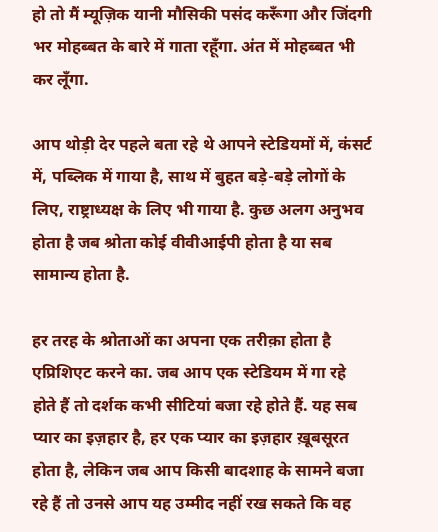हो तो मैं म्यूज़िक यानी मौसिकी पसंद करूँगा और जिंदगी भर मोहब्बत के बारे में गाता रहूँगा. अंत में मोहब्बत भी कर लूँगा.

आप थोड़ी देर पहले बता रहे थे आपने स्टेडियमों में, कंसर्ट में, पब्लिक में गाया है, साथ में बुहत बड़े-बड़े लोगों के लिए, राष्ट्राध्यक्ष के लिए भी गाया है. कुछ अलग अनुभव होता है जब श्रोता कोई वीवीआईपी होता है या सब सामान्य होता है.

हर तरह के श्रोताओं का अपना एक तरीक़ा होता है एप्रिशिएट करने का. जब आप एक स्टेडियम में गा रहे होते हैं तो दर्शक कभी सीटियां बजा रहे होते हैं. यह सब प्यार का इज़हार है, हर एक प्यार का इज़हार ख़ूबसूरत होता है, लेकिन जब आप किसी बादशाह के सामने बजा रहे हैं तो उनसे आप यह उम्मीद नहीं रख सकते कि वह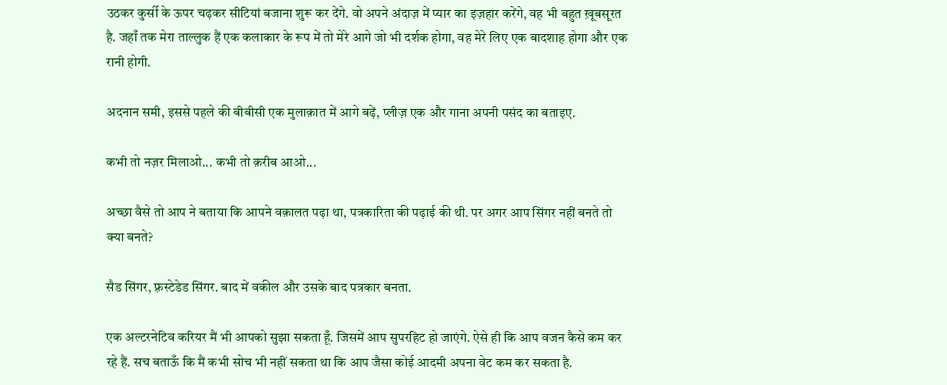उठकर कुर्सी के ऊपर चढ़कर सीटियां बजाना शुरू कर देंगे. वो अपने अंदाज़ में प्यार का इज़हार करेंगे, वह भी बहुत ख़ूबसूरत है. जहाँ तक मेरा ताल्लुक हैं एक कलाकार के रूप में तो मेरे आगे जो भी दर्शक होगा, वह मेरे लिए एक बादशाह होगा और एक रानी होगी.

अदनान समी, इससे पहले की बीबीसी एक मुलाक़ात में आगे बढ़ें, प्लीज़ एक और गाना अपनी पसंद का बताइए.

कभी तो नज़र मिलाओ... कभी तो क़रीब आओ...

अच्छा वैसे तो आप ने बताया कि आपने वक़ालत पढ़ा था, पत्रकारिता की पढ़ाई की थी. पर अगर आप सिंगर नहीं बनते तो क्या बनते?

सैड सिंगर, फ़्रस्टेडेड सिंगर. बाद में वकील और उसके बाद पत्रकार बनता.

एक अल्टरनेटिव करियर मैं भी आपको सुझा सकता हूँ. जिसमें आप सुपरहिट हो जाएंगे. ऐसे ही कि आप वजन कैसे कम कर रहे हैं. सच बताऊँ कि मैं कभी सोच भी नहीं सकता था कि आप जैसा कोई आदमी अपना वेट कम कर सकता है.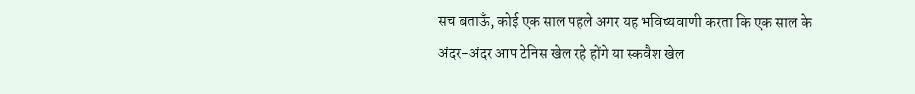सच बताऊँ, कोई एक साल पहले अगर यह भविष्यवाणी करता कि एक साल के अंदर-अंदर आप टेनिस खेल रहे होंगे या स्कवैश खेल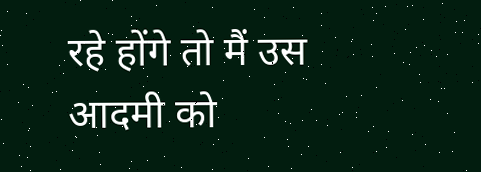रहे होंगे तो मैं उस आदमी को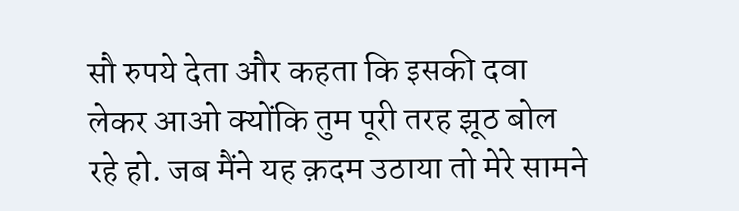सौ रुपये देता और कहता कि इसकी दवा लेकर आओ क्योंकि तुम पूरी तरह झूठ बोल रहे हो. जब मैंने यह क़दम उठाया तो मेरे सामने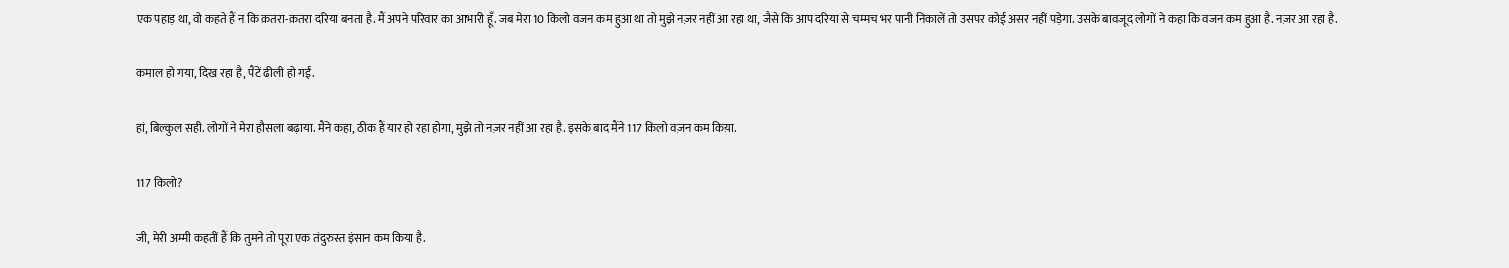एक पहाड़ था, वो कहते हैं न कि क़तरा-क़तरा दरिया बनता है. मैं अपने परिवार का आभारी हूँ. जब मेरा 10 किलो वजन कम हुआ था तो मुझे नज़र नहीं आ रहा था, जैसे कि आप दरिया से चम्मच भर पानी निकालें तो उसपर कोई असर नहीं पड़ेगा. उसके बावजूद लोगों ने कहा कि वजन कम हुआ है. नज़र आ रहा है.

कमाल हो गया, दिख रहा है, पैंटें ढीली हो गईं.

हां, बिल्कुल सही. लोगों ने मेरा हौसला बढ़ाया. मैंने कहा, ठीक हैं यार हो रहा होगा, मुझे तो नज़र नहीं आ रहा है. इसके बाद मैंने 117 किलो वज़न कम किय़ा.

117 किलो?

जी, मेरी अम्मी कहतीं हैं कि तुमने तो पूरा एक तंदुरुस्त इंसान कम किया है.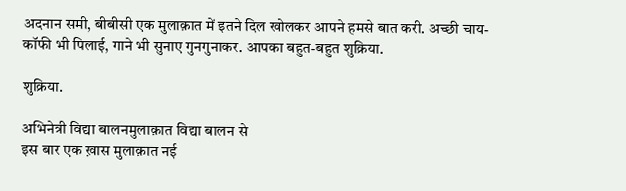अदनान समी, बीबीसी एक मुलाक़ात में इतने दिल खोलकर आपने हमसे बात करी. अच्छी चाय-कॉफी भी पिलाई, गाने भी सुनाए गुनगुनाकर. आपका बहुत-बहुत शुक्रिया.

शुक्रिया.

अभिनेत्री विद्या बालनमुलाक़ात विद्या बालन से
इस बार एक ख़ास मुलाक़ात नई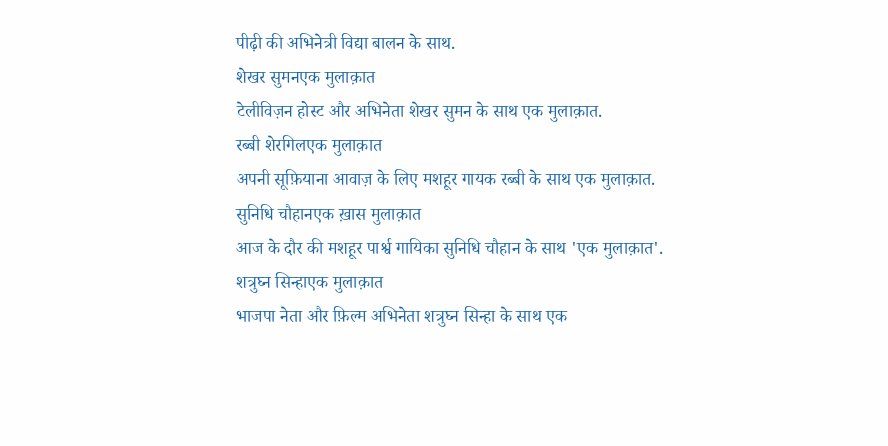पीढ़ी की अभिनेत्री विद्या बालन के साथ.
शेखर सुमनएक मुलाक़ात
टेलीविज़न होस्ट और अभिनेता शेखर सुमन के साथ एक मुलाक़ात.
रब्बी शेरगिलएक मुलाक़ात
अपनी सूफ़ियाना आवाज़ के लिए मशहूर गायक रब्बी के साथ एक मुलाक़ात.
सुनिधि चौहानएक ख़ास मुलाक़ात
आज के दौर की मशहूर पार्श्व गायिका सुनिधि चौहान के साथ 'एक मुलाक़ात'.
शत्रुघ्न सिन्हाएक मुलाक़ात
भाजपा नेता और फ़िल्म अभिनेता शत्रुघ्न सिन्हा के साथ एक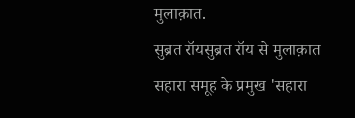मुलाक़ात.
सुब्रत रॉयसुब्रत रॉय से मुलाक़ात
सहारा समूह के प्रमुख 'सहारा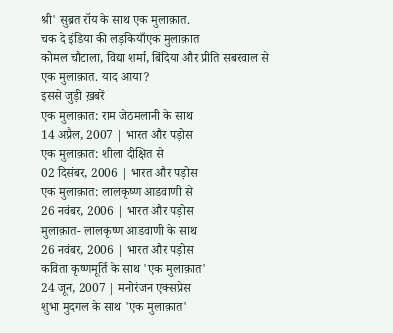श्री' सुब्रत रॉय के साथ एक मुलाक़ात.
चक दे इंडिया की लड़कियाँएक मुलाक़ात
कोमल चौटाला, विद्या शर्मा, बिंदिया और प्रीति सबरवाल से एक मुलाक़ात. याद आया?
इससे जुड़ी ख़बरें
एक मुलाक़ात: राम जेठमलानी के साथ
14 अप्रैल, 2007 | भारत और पड़ोस
एक मुलाक़ात: शीला दीक्षित से
02 दिसंबर, 2006 | भारत और पड़ोस
एक मुलाक़ात: लालकृष्ण आडवाणी से
26 नवंबर, 2006 | भारत और पड़ोस
मुलाक़ात- लालकृष्ण आडवाणी के साथ
26 नवंबर, 2006 | भारत और पड़ोस
कविता कृष्णमूर्ति के साथ 'एक मुलाक़ात'
24 जून, 2007 | मनोरंजन एक्सप्रेस
शुभा मुदगल के साथ 'एक मुलाक़ात'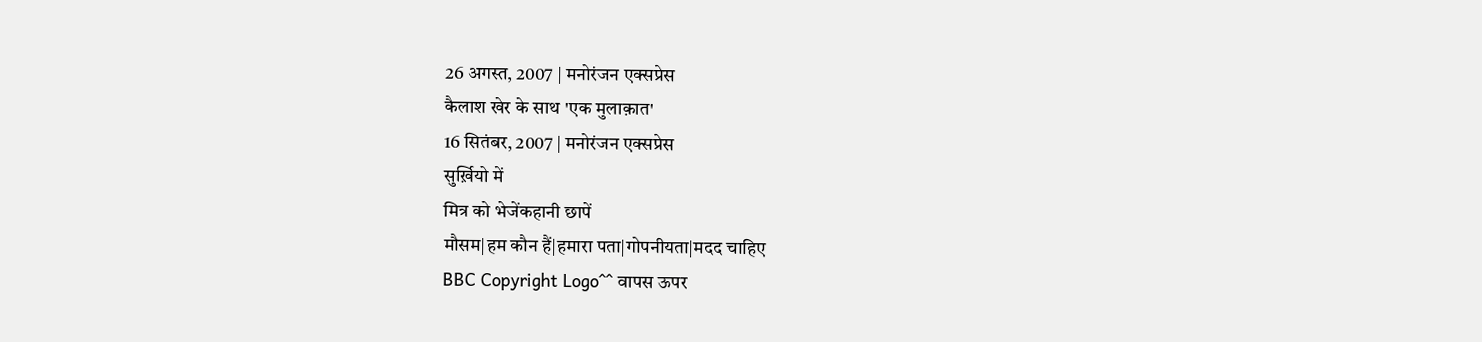26 अगस्त, 2007 | मनोरंजन एक्सप्रेस
कैलाश खेर के साथ 'एक मुलाक़ात'
16 सितंबर, 2007 | मनोरंजन एक्सप्रेस
सुर्ख़ियो में
मित्र को भेजेंकहानी छापें
मौसम|हम कौन हैं|हमारा पता|गोपनीयता|मदद चाहिए
BBC Copyright Logo^^ वापस ऊपर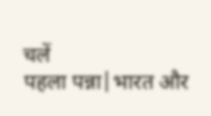चलें
पहला पन्ना|भारत और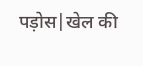पड़ोस|खेल की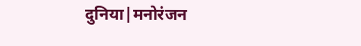दुनिया|मनोरंजन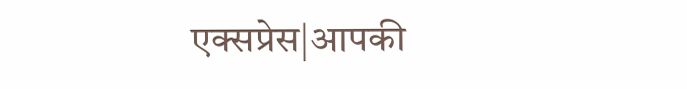एक्सप्रेस|आपकी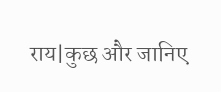राय|कुछ और जानिए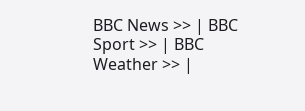BBC News >> | BBC Sport >> | BBC Weather >> |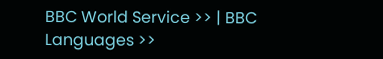BBC World Service >> | BBC Languages >>